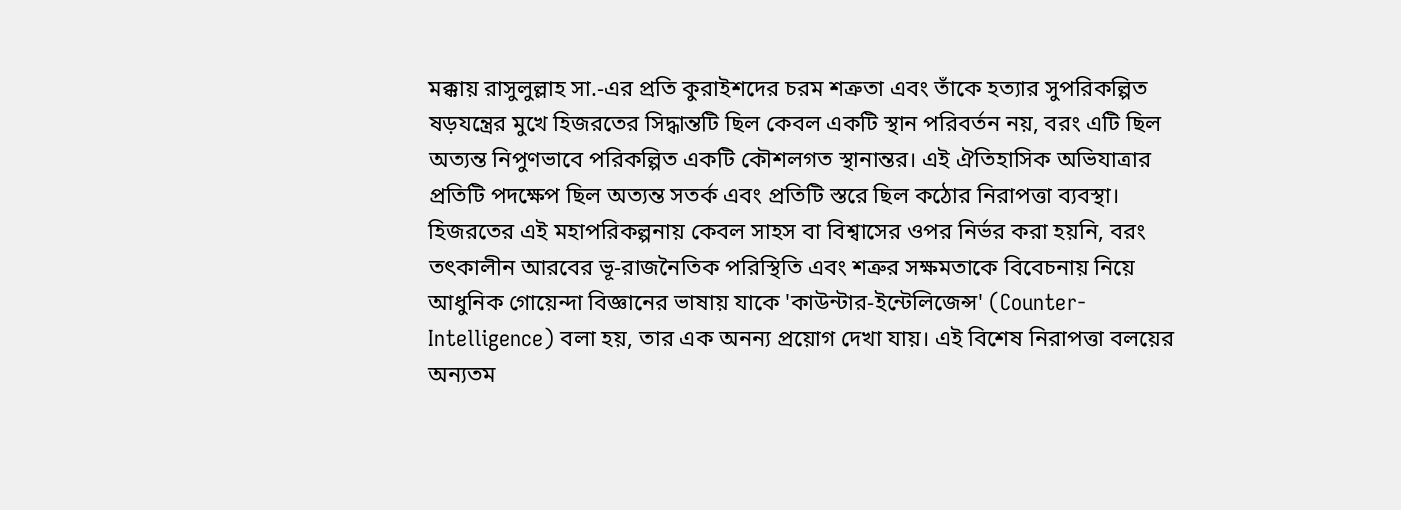মক্কায় রাসুলুল্লাহ সা.-এর প্রতি কুরাইশদের চরম শত্রুতা এবং তাঁকে হত্যার সুপরিকল্পিত ষড়যন্ত্রের মুখে হিজরতের সিদ্ধান্তটি ছিল কেবল একটি স্থান পরিবর্তন নয়, বরং এটি ছিল অত্যন্ত নিপুণভাবে পরিকল্পিত একটি কৌশলগত স্থানান্তর। এই ঐতিহাসিক অভিযাত্রার প্রতিটি পদক্ষেপ ছিল অত্যন্ত সতর্ক এবং প্রতিটি স্তরে ছিল কঠোর নিরাপত্তা ব্যবস্থা। হিজরতের এই মহাপরিকল্পনায় কেবল সাহস বা বিশ্বাসের ওপর নির্ভর করা হয়নি, বরং তৎকালীন আরবের ভূ-রাজনৈতিক পরিস্থিতি এবং শত্রুর সক্ষমতাকে বিবেচনায় নিয়ে আধুনিক গোয়েন্দা বিজ্ঞানের ভাষায় যাকে 'কাউন্টার-ইন্টেলিজেন্স' (Counter-Intelligence) বলা হয়, তার এক অনন্য প্রয়োগ দেখা যায়। এই বিশেষ নিরাপত্তা বলয়ের অন্যতম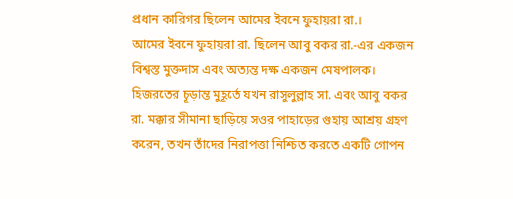প্রধান কারিগর ছিলেন আমের ইবনে ফুহায়রা রা.।
আমের ইবনে ফুহায়রা রা. ছিলেন আবু বকর রা.-এর একজন বিশ্বস্ত মুক্তদাস এবং অত্যন্ত দক্ষ একজন মেষপালক। হিজরতের চূড়ান্ত মুহূর্তে যখন রাসুলুল্লাহ সা. এবং আবু বকর রা. মক্কার সীমানা ছাড়িয়ে সওর পাহাড়ের গুহায় আশ্রয় গ্রহণ করেন, তখন তাঁদের নিরাপত্তা নিশ্চিত করতে একটি গোপন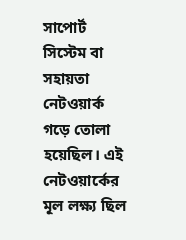সাপোর্ট সিস্টেম বা সহায়তা নেটওয়ার্ক গড়ে তোলা হয়েছিল। এই নেটওয়ার্কের মূল লক্ষ্য ছিল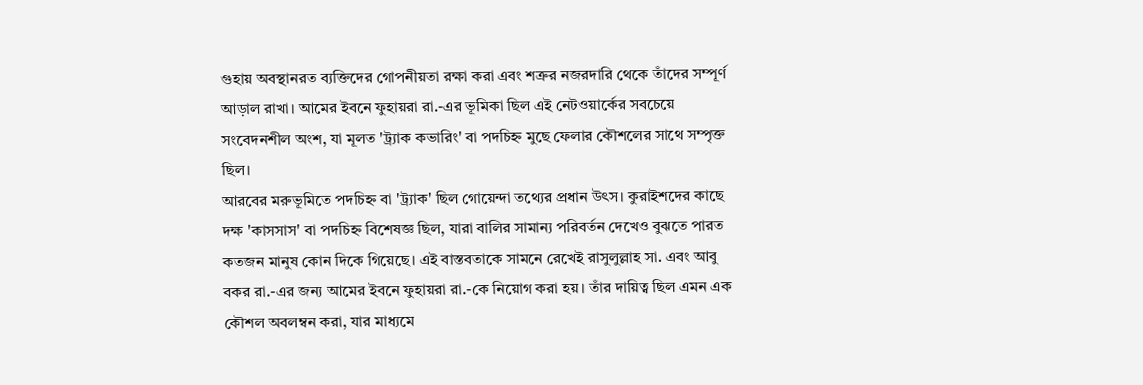গুহায় অবস্থানরত ব্যক্তিদের গোপনীয়তা রক্ষা করা এবং শত্রুর নজরদারি থেকে তাঁদের সম্পূর্ণ আড়াল রাখা। আমের ইবনে ফুহায়রা রা.-এর ভূমিকা ছিল এই নেটওয়ার্কের সবচেয়ে সংবেদনশীল অংশ, যা মূলত 'ট্র্যাক কভারিং' বা পদচিহ্ন মুছে ফেলার কৌশলের সাথে সম্পৃক্ত ছিল।
আরবের মরুভূমিতে পদচিহ্ন বা 'ট্র্যাক' ছিল গোয়েন্দা তথ্যের প্রধান উৎস। কুরাইশদের কাছে দক্ষ 'কাসসাস' বা পদচিহ্ন বিশেষজ্ঞ ছিল, যারা বালির সামান্য পরিবর্তন দেখেও বুঝতে পারত কতজন মানুষ কোন দিকে গিয়েছে। এই বাস্তবতাকে সামনে রেখেই রাসুলুল্লাহ সা. এবং আবু বকর রা.-এর জন্য আমের ইবনে ফুহায়রা রা.-কে নিয়োগ করা হয়। তাঁর দায়িত্ব ছিল এমন এক কৌশল অবলম্বন করা, যার মাধ্যমে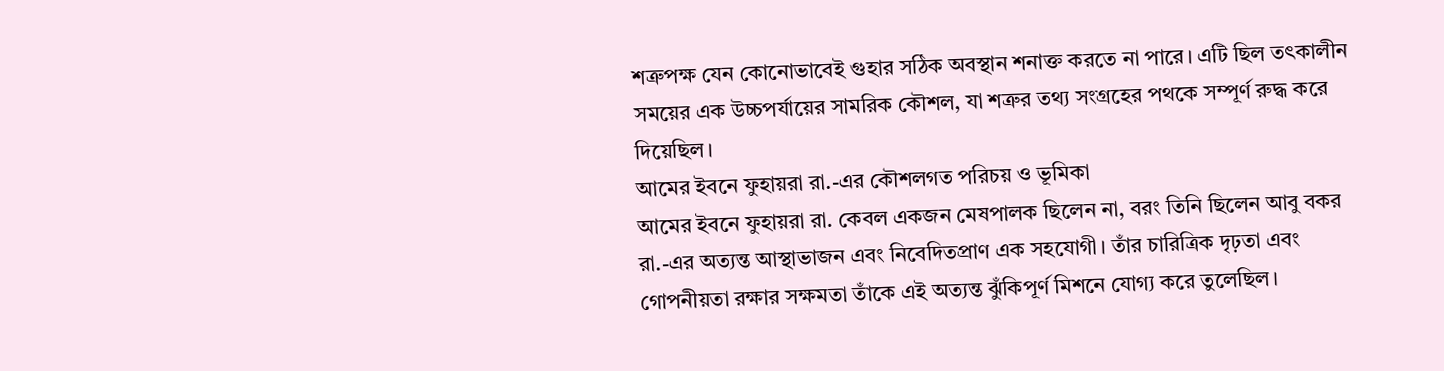শত্রুপক্ষ যেন কোনোভাবেই গুহার সঠিক অবস্থান শনাক্ত করতে না পারে। এটি ছিল তৎকালীন সময়ের এক উচ্চপর্যায়ের সামরিক কৌশল, যা শত্রুর তথ্য সংগ্রহের পথকে সম্পূর্ণ রুদ্ধ করে দিয়েছিল।
আমের ইবনে ফুহায়রা রা.-এর কৌশলগত পরিচয় ও ভূমিকা
আমের ইবনে ফুহায়রা রা. কেবল একজন মেষপালক ছিলেন না, বরং তিনি ছিলেন আবু বকর রা.-এর অত্যন্ত আস্থাভাজন এবং নিবেদিতপ্রাণ এক সহযোগী। তাঁর চারিত্রিক দৃঢ়তা এবং গোপনীয়তা রক্ষার সক্ষমতা তাঁকে এই অত্যন্ত ঝুঁকিপূর্ণ মিশনে যোগ্য করে তুলেছিল।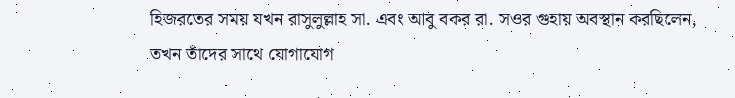হিজরতের সময় যখন রাসুলুল্লাহ সা. এবং আবু বকর রা. সওর গুহায় অবস্থান করছিলেন, তখন তাঁদের সাথে যোগাযোগ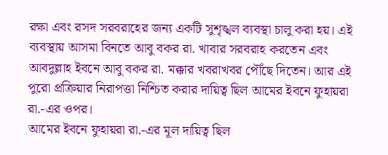রক্ষা এবং রসদ সরবরাহের জন্য একটি সুশৃঙ্খল ব্যবস্থা চালু করা হয়। এই ব্যবস্থায় আসমা বিনতে আবু বকর রা. খাবার সরবরাহ করতেন এবং আবদুল্লাহ ইবনে আবু বকর রা. মক্কার খবরাখবর পৌঁছে দিতেন। আর এই পুরো প্রক্রিয়ার নিরাপত্তা নিশ্চিত করার দায়িত্ব ছিল আমের ইবনে ফুহায়রা রা.-এর ওপর।
আমের ইবনে ফুহায়রা রা.-এর মূল দায়িত্ব ছিল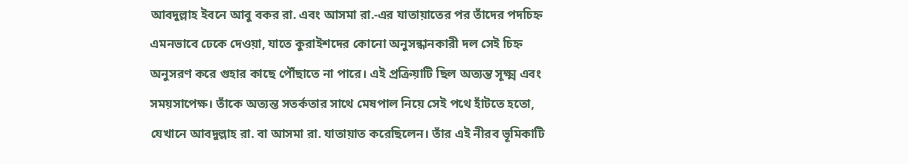আবদুল্লাহ ইবনে আবু বকর রা. এবং আসমা রা.-এর যাতায়াতের পর তাঁদের পদচিহ্ন এমনভাবে ঢেকে দেওয়া, যাতে কুরাইশদের কোনো অনুসন্ধানকারী দল সেই চিহ্ন অনুসরণ করে গুহার কাছে পৌঁছাতে না পারে। এই প্রক্রিয়াটি ছিল অত্যন্ত সূক্ষ্ম এবং সময়সাপেক্ষ। তাঁকে অত্যন্ত সতর্কতার সাথে মেষপাল নিয়ে সেই পথে হাঁটতে হতো, যেখানে আবদুল্লাহ রা. বা আসমা রা. যাতায়াত করেছিলেন। তাঁর এই নীরব ভূমিকাটি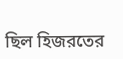ছিল হিজরতের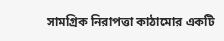সামগ্রিক নিরাপত্তা কাঠামোর একটি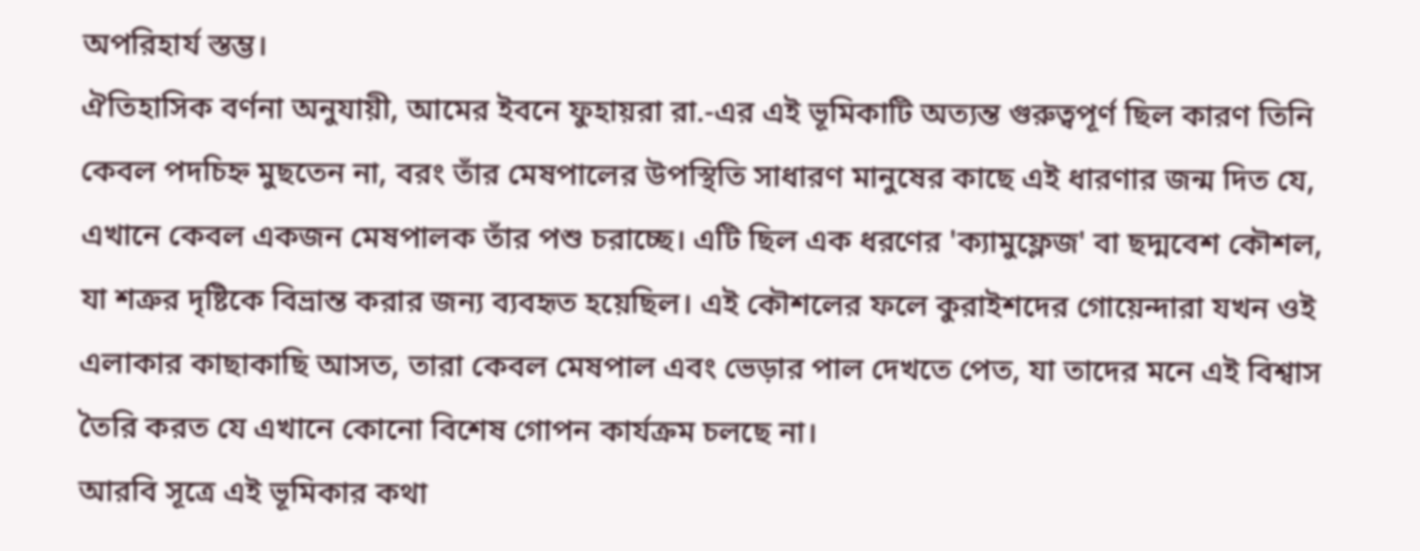অপরিহার্য স্তম্ভ।
ঐতিহাসিক বর্ণনা অনুযায়ী, আমের ইবনে ফুহায়রা রা.-এর এই ভূমিকাটি অত্যন্ত গুরুত্বপূর্ণ ছিল কারণ তিনি কেবল পদচিহ্ন মুছতেন না, বরং তাঁর মেষপালের উপস্থিতি সাধারণ মানুষের কাছে এই ধারণার জন্ম দিত যে, এখানে কেবল একজন মেষপালক তাঁর পশু চরাচ্ছে। এটি ছিল এক ধরণের 'ক্যামুফ্লেজ' বা ছদ্মবেশ কৌশল, যা শত্রুর দৃষ্টিকে বিভ্রান্ত করার জন্য ব্যবহৃত হয়েছিল। এই কৌশলের ফলে কুরাইশদের গোয়েন্দারা যখন ওই এলাকার কাছাকাছি আসত, তারা কেবল মেষপাল এবং ভেড়ার পাল দেখতে পেত, যা তাদের মনে এই বিশ্বাস তৈরি করত যে এখানে কোনো বিশেষ গোপন কার্যক্রম চলছে না।
আরবি সূত্রে এই ভূমিকার কথা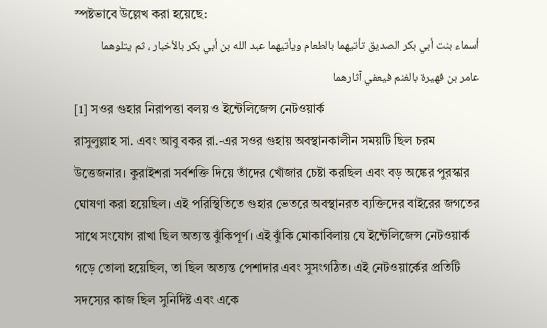স্পষ্টভাবে উল্লেখ করা হয়েছে:
أسماء بنت أبي بكر الصديق تأتيهما بالطعام ويأتيهما عبد الله بن أبي بكر بالأخبار ، ثم يتلوهما عامر بن فهيرة بالغنم فيعفي آثارهما
[1] সওর গুহার নিরাপত্তা বলয় ও ইন্টেলিজেন্স নেটওয়ার্ক
রাসুলুল্লাহ সা. এবং আবু বকর রা.-এর সওর গুহায় অবস্থানকালীন সময়টি ছিল চরম উত্তেজনার। কুরাইশরা সর্বশক্তি দিয়ে তাঁদের খোঁজার চেষ্টা করছিল এবং বড় অঙ্কের পুরস্কার ঘোষণা করা হয়েছিল। এই পরিস্থিতিতে গুহার ভেতরে অবস্থানরত ব্যক্তিদের বাইরের জগতের সাথে সংযোগ রাখা ছিল অত্যন্ত ঝুঁকিপূর্ণ। এই ঝুঁকি মোকাবিলায় যে ইন্টেলিজেন্স নেটওয়ার্ক গড়ে তোলা হয়েছিল, তা ছিল অত্যন্ত পেশাদার এবং সুসংগঠিত। এই নেটওয়ার্কের প্রতিটি সদস্যের কাজ ছিল সুনির্দিষ্ট এবং একে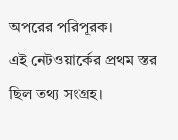অপরের পরিপূরক।
এই নেটওয়ার্কের প্রথম স্তর ছিল তথ্য সংগ্রহ।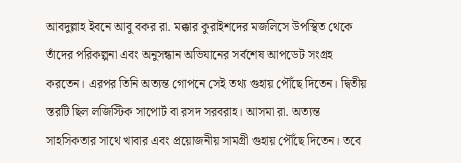আবদুল্লাহ ইবনে আবু বকর রা. মক্কার কুরাইশদের মজলিসে উপস্থিত থেকে তাঁদের পরিকল্পনা এবং অনুসন্ধান অভিযানের সর্বশেষ আপডেট সংগ্রহ করতেন। এরপর তিনি অত্যন্ত গোপনে সেই তথ্য গুহায় পৌঁছে দিতেন। দ্বিতীয় স্তরটি ছিল লজিস্টিক সাপোর্ট বা রসদ সরবরাহ। আসমা রা. অত্যন্ত সাহসিকতার সাথে খাবার এবং প্রয়োজনীয় সামগ্রী গুহায় পৌঁছে দিতেন। তবে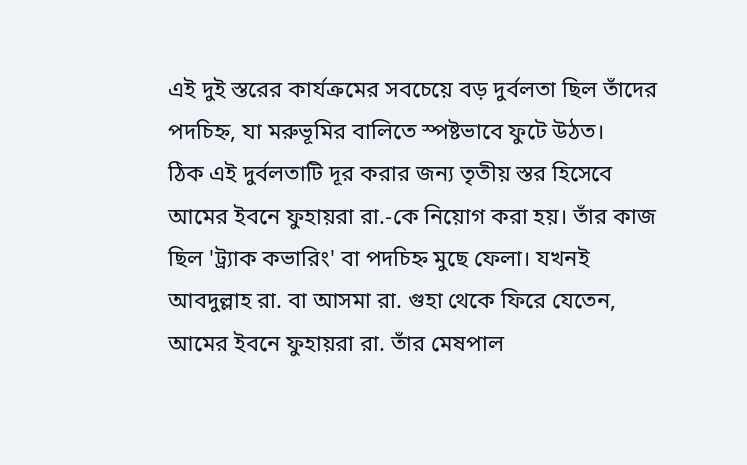এই দুই স্তরের কার্যক্রমের সবচেয়ে বড় দুর্বলতা ছিল তাঁদের পদচিহ্ন, যা মরুভূমির বালিতে স্পষ্টভাবে ফুটে উঠত।
ঠিক এই দুর্বলতাটি দূর করার জন্য তৃতীয় স্তর হিসেবে আমের ইবনে ফুহায়রা রা.-কে নিয়োগ করা হয়। তাঁর কাজ ছিল 'ট্র্যাক কভারিং' বা পদচিহ্ন মুছে ফেলা। যখনই আবদুল্লাহ রা. বা আসমা রা. গুহা থেকে ফিরে যেতেন, আমের ইবনে ফুহায়রা রা. তাঁর মেষপাল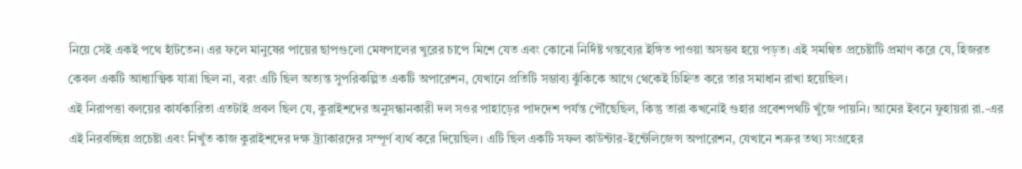নিয়ে সেই একই পথে হাঁটতেন। এর ফলে মানুষের পায়ের ছাপগুলো মেষপালের খুরের চাপে মিশে যেত এবং কোনো নির্দিষ্ট গন্তব্যের ইঙ্গিত পাওয়া অসম্ভব হয়ে পড়ত। এই সমন্বিত প্রচেষ্টাটি প্রমাণ করে যে, হিজরত কেবল একটি আধ্যাত্মিক যাত্রা ছিল না, বরং এটি ছিল অত্যন্ত সুপরিকল্পিত একটি অপারেশন, যেখানে প্রতিটি সম্ভাব্য ঝুঁকিকে আগে থেকেই চিহ্নিত করে তার সমাধান রাখা হয়েছিল।
এই নিরাপত্তা বলয়ের কার্যকারিতা এতটাই প্রবল ছিল যে, কুরাইশদের অনুসন্ধানকারী দল সওর পাহাড়ের পাদদেশ পর্যন্ত পৌঁছেছিল, কিন্তু তারা কখনোই গুহার প্রবেশপথটি খুঁজে পায়নি। আমের ইবনে ফুহায়রা রা.-এর এই নিরবচ্ছিন্ন প্রচেষ্টা এবং নিখুঁত কাজ কুরাইশদের দক্ষ ট্র্যাকারদের সম্পূর্ণ ব্যর্থ করে দিয়েছিল। এটি ছিল একটি সফল কাউন্টার-ইন্টেলিজেন্স অপারেশন, যেখানে শত্রুর তথ্য সংগ্রহের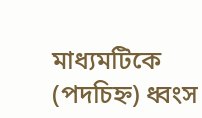মাধ্যমটিকে (পদচিহ্ন) ধ্বংস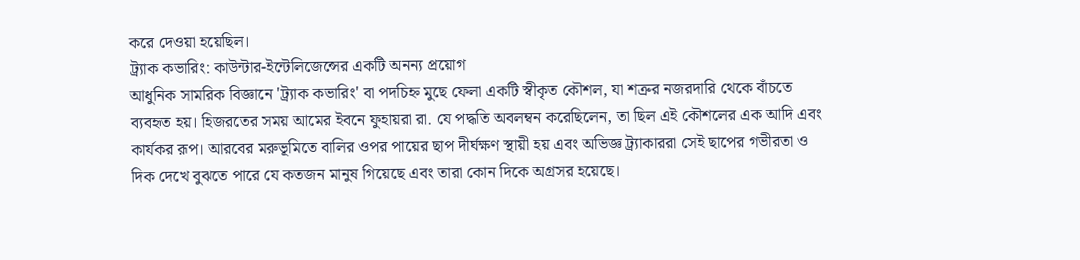করে দেওয়া হয়েছিল।
ট্র্যাক কভারিং: কাউন্টার-ইন্টেলিজেন্সের একটি অনন্য প্রয়োগ
আধুনিক সামরিক বিজ্ঞানে 'ট্র্যাক কভারিং' বা পদচিহ্ন মুছে ফেলা একটি স্বীকৃত কৌশল, যা শত্রুর নজরদারি থেকে বাঁচতে ব্যবহৃত হয়। হিজরতের সময় আমের ইবনে ফুহায়রা রা. যে পদ্ধতি অবলম্বন করেছিলেন, তা ছিল এই কৌশলের এক আদি এবং কার্যকর রূপ। আরবের মরুভূমিতে বালির ওপর পায়ের ছাপ দীর্ঘক্ষণ স্থায়ী হয় এবং অভিজ্ঞ ট্র্যাকাররা সেই ছাপের গভীরতা ও দিক দেখে বুঝতে পারে যে কতজন মানুষ গিয়েছে এবং তারা কোন দিকে অগ্রসর হয়েছে।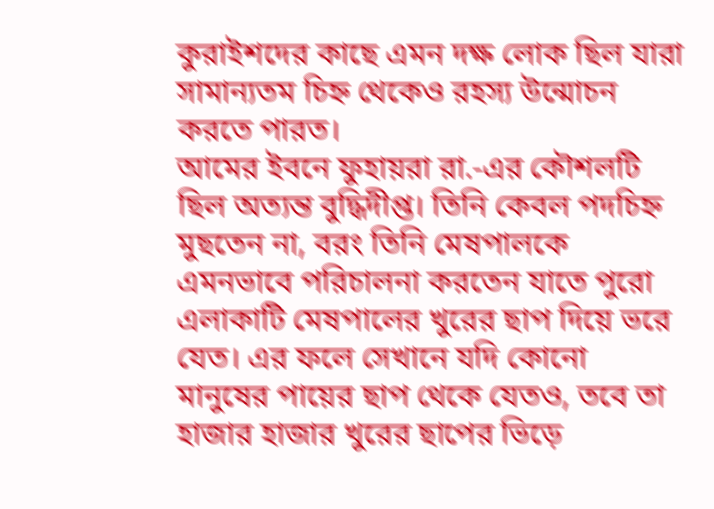কুরাইশদের কাছে এমন দক্ষ লোক ছিল যারা সামান্যতম চিহ্ন থেকেও রহস্য উন্মোচন করতে পারত।
আমের ইবনে ফুহায়রা রা.-এর কৌশলটি ছিল অত্যন্ত বুদ্ধিদীপ্ত। তিনি কেবল পদচিহ্ন মুছতেন না, বরং তিনি মেষপালকে এমনভাবে পরিচালনা করতেন যাতে পুরো এলাকাটি মেষপালের খুরের ছাপ দিয়ে ভরে যেত। এর ফলে সেখানে যদি কোনো মানুষের পায়ের ছাপ থেকে যেতও, তবে তা হাজার হাজার খুরের ছাপের ভিড়ে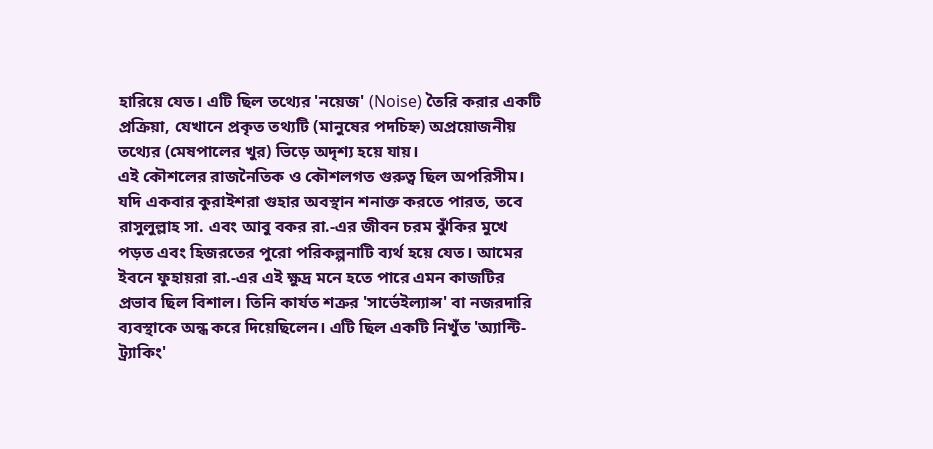হারিয়ে যেত। এটি ছিল তথ্যের 'নয়েজ' (Noise) তৈরি করার একটি প্রক্রিয়া, যেখানে প্রকৃত তথ্যটি (মানুষের পদচিহ্ন) অপ্রয়োজনীয় তথ্যের (মেষপালের খুর) ভিড়ে অদৃশ্য হয়ে যায়।
এই কৌশলের রাজনৈতিক ও কৌশলগত গুরুত্ব ছিল অপরিসীম। যদি একবার কুরাইশরা গুহার অবস্থান শনাক্ত করতে পারত, তবে রাসুলুল্লাহ সা. এবং আবু বকর রা.-এর জীবন চরম ঝুঁকির মুখে পড়ত এবং হিজরতের পুরো পরিকল্পনাটি ব্যর্থ হয়ে যেত। আমের ইবনে ফুহায়রা রা.-এর এই ক্ষুদ্র মনে হতে পারে এমন কাজটির প্রভাব ছিল বিশাল। তিনি কার্যত শত্রুর 'সার্ভেইল্যান্স' বা নজরদারি ব্যবস্থাকে অন্ধ করে দিয়েছিলেন। এটি ছিল একটি নিখুঁত 'অ্যান্টি-ট্র্যাকিং'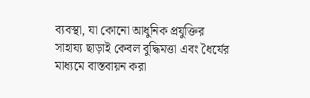ব্যবস্থা, যা কোনো আধুনিক প্রযুক্তির সাহায্য ছাড়াই কেবল বুদ্ধিমত্তা এবং ধৈর্যের মাধ্যমে বাস্তবায়ন করা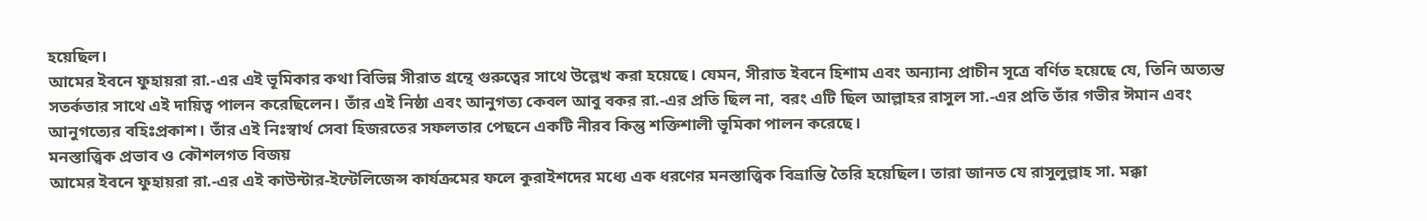হয়েছিল।
আমের ইবনে ফুহায়রা রা.-এর এই ভূমিকার কথা বিভিন্ন সীরাত গ্রন্থে গুরুত্বের সাথে উল্লেখ করা হয়েছে। যেমন, সীরাত ইবনে হিশাম এবং অন্যান্য প্রাচীন সূত্রে বর্ণিত হয়েছে যে, তিনি অত্যন্ত সতর্কতার সাথে এই দায়িত্ব পালন করেছিলেন। তাঁর এই নিষ্ঠা এবং আনুগত্য কেবল আবু বকর রা.-এর প্রতি ছিল না, বরং এটি ছিল আল্লাহর রাসুল সা.-এর প্রতি তাঁর গভীর ঈমান এবং আনুগত্যের বহিঃপ্রকাশ। তাঁর এই নিঃস্বার্থ সেবা হিজরতের সফলতার পেছনে একটি নীরব কিন্তু শক্তিশালী ভূমিকা পালন করেছে।
মনস্তাত্ত্বিক প্রভাব ও কৌশলগত বিজয়
আমের ইবনে ফুহায়রা রা.-এর এই কাউন্টার-ইন্টেলিজেন্স কার্যক্রমের ফলে কুরাইশদের মধ্যে এক ধরণের মনস্তাত্ত্বিক বিভ্রান্তি তৈরি হয়েছিল। তারা জানত যে রাসুলুল্লাহ সা. মক্কা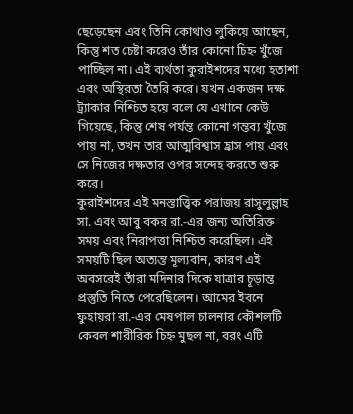ছেড়েছেন এবং তিনি কোথাও লুকিয়ে আছেন, কিন্তু শত চেষ্টা করেও তাঁর কোনো চিহ্ন খুঁজে পাচ্ছিল না। এই ব্যর্থতা কুরাইশদের মধ্যে হতাশা এবং অস্থিরতা তৈরি করে। যখন একজন দক্ষ ট্র্যাকার নিশ্চিত হয়ে বলে যে এখানে কেউ গিয়েছে, কিন্তু শেষ পর্যন্ত কোনো গন্তব্য খুঁজে পায় না, তখন তার আত্মবিশ্বাস হ্রাস পায় এবং সে নিজের দক্ষতার ওপর সন্দেহ করতে শুরু করে।
কুরাইশদের এই মনস্তাত্ত্বিক পরাজয় রাসুলুল্লাহ সা. এবং আবু বকর রা.-এর জন্য অতিরিক্ত সময় এবং নিরাপত্তা নিশ্চিত করেছিল। এই সময়টি ছিল অত্যন্ত মূল্যবান, কারণ এই অবসরেই তাঁরা মদিনার দিকে যাত্রার চূড়ান্ত প্রস্তুতি নিতে পেরেছিলেন। আমের ইবনে ফুহায়রা রা.-এর মেষপাল চালনার কৌশলটি কেবল শারীরিক চিহ্ন মুছল না, বরং এটি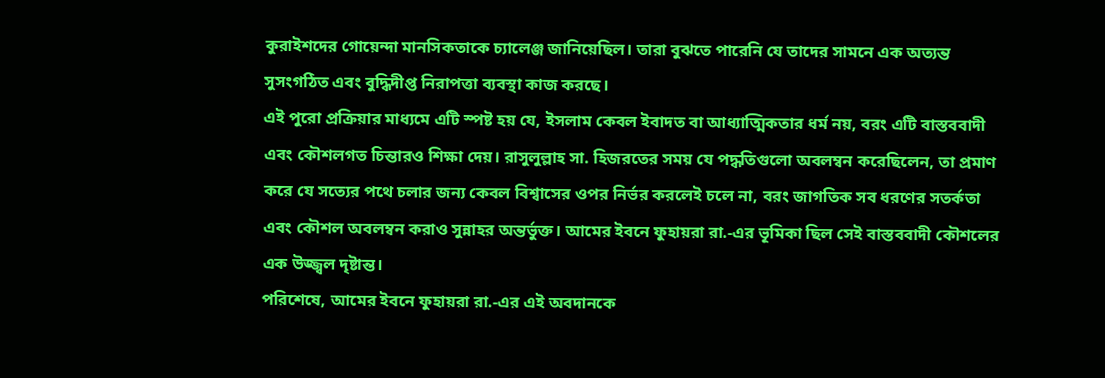কুরাইশদের গোয়েন্দা মানসিকতাকে চ্যালেঞ্জ জানিয়েছিল। তারা বুঝতে পারেনি যে তাদের সামনে এক অত্যন্ত সুসংগঠিত এবং বুদ্ধিদীপ্ত নিরাপত্তা ব্যবস্থা কাজ করছে।
এই পুরো প্রক্রিয়ার মাধ্যমে এটি স্পষ্ট হয় যে, ইসলাম কেবল ইবাদত বা আধ্যাত্মিকতার ধর্ম নয়, বরং এটি বাস্তববাদী এবং কৌশলগত চিন্তারও শিক্ষা দেয়। রাসুলুল্লাহ সা. হিজরতের সময় যে পদ্ধতিগুলো অবলম্বন করেছিলেন, তা প্রমাণ করে যে সত্যের পথে চলার জন্য কেবল বিশ্বাসের ওপর নির্ভর করলেই চলে না, বরং জাগতিক সব ধরণের সতর্কতা এবং কৌশল অবলম্বন করাও সুন্নাহর অন্তর্ভুক্ত। আমের ইবনে ফুহায়রা রা.-এর ভূমিকা ছিল সেই বাস্তববাদী কৌশলের এক উজ্জ্বল দৃষ্টান্ত।
পরিশেষে, আমের ইবনে ফুহায়রা রা.-এর এই অবদানকে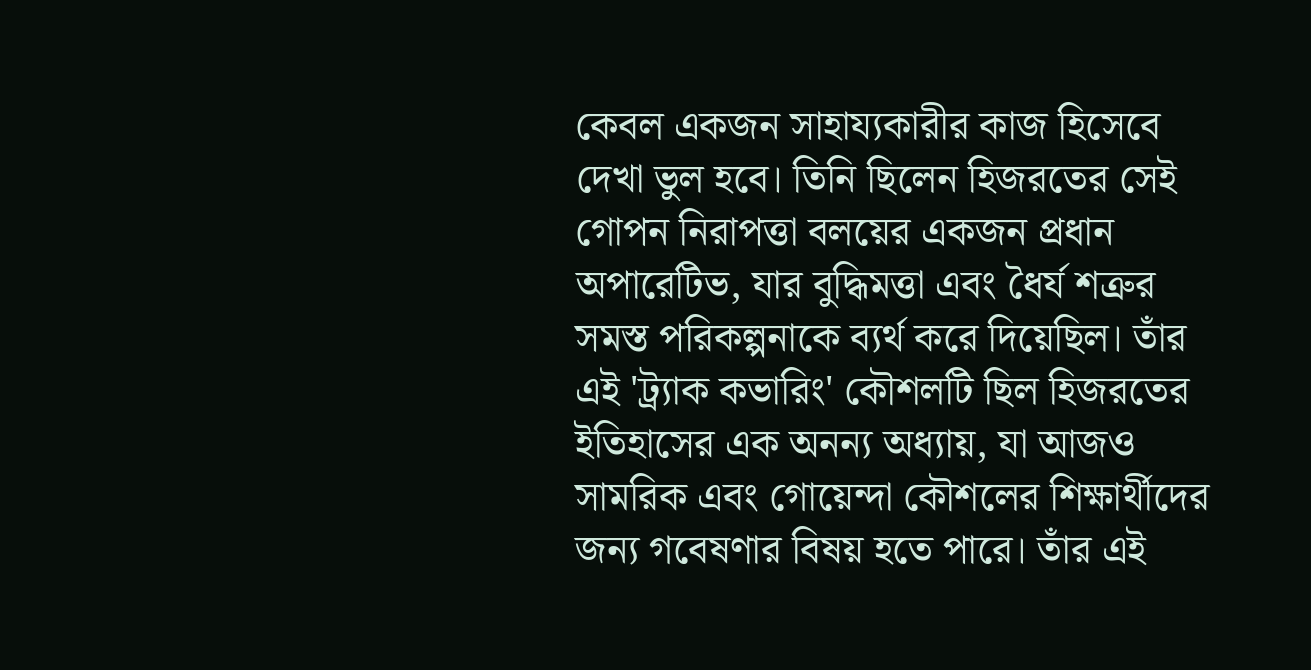কেবল একজন সাহায্যকারীর কাজ হিসেবে দেখা ভুল হবে। তিনি ছিলেন হিজরতের সেই গোপন নিরাপত্তা বলয়ের একজন প্রধান অপারেটিভ, যার বুদ্ধিমত্তা এবং ধৈর্য শত্রুর সমস্ত পরিকল্পনাকে ব্যর্থ করে দিয়েছিল। তাঁর এই 'ট্র্যাক কভারিং' কৌশলটি ছিল হিজরতের ইতিহাসের এক অনন্য অধ্যায়, যা আজও সামরিক এবং গোয়েন্দা কৌশলের শিক্ষার্থীদের জন্য গবেষণার বিষয় হতে পারে। তাঁর এই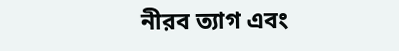নীরব ত্যাগ এবং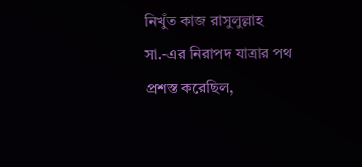নিখুঁত কাজ রাসুলুল্লাহ সা.-এর নিরাপদ যাত্রার পথ প্রশস্ত করেছিল,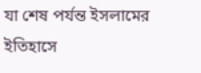যা শেষ পর্যন্ত ইসলামের ইতিহাসে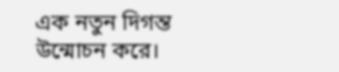এক নতুন দিগন্ত উন্মোচন করে।